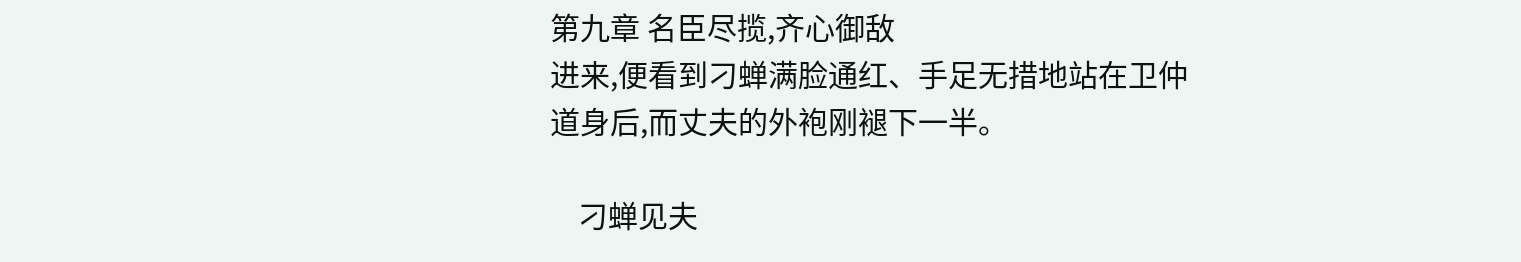第九章 名臣尽揽,齐心御敌
进来,便看到刁蝉满脸通红、手足无措地站在卫仲道身后,而丈夫的外袍刚褪下一半。

    刁蝉见夫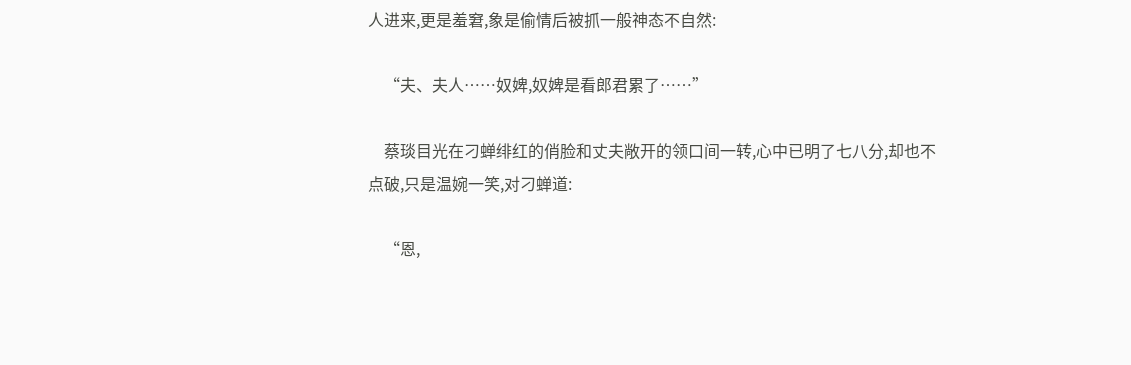人进来,更是羞窘,象是偷情后被抓一般神态不自然:

    “夫、夫人……奴婢,奴婢是看郎君累了……”

    蔡琰目光在刁蝉绯红的俏脸和丈夫敞开的领口间一转,心中已明了七八分,却也不点破,只是温婉一笑,对刁蝉道:

    “恩,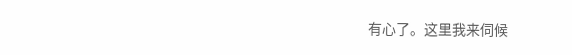有心了。这里我来伺候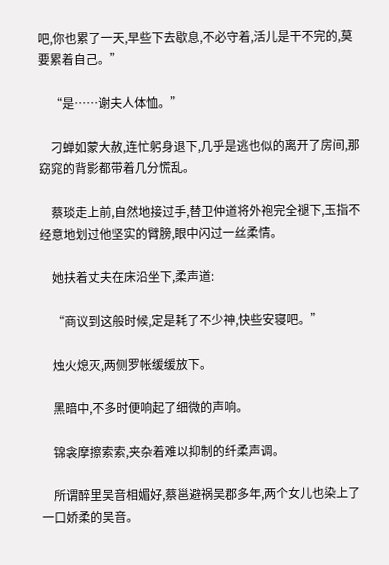吧,你也累了一天,早些下去歇息,不必守着,活儿是干不完的,莫要累着自己。”

    “是……谢夫人体恤。”

    刁蝉如蒙大赦,连忙躬身退下,几乎是逃也似的离开了房间,那窈窕的背影都带着几分慌乱。

    蔡琰走上前,自然地接过手,替卫仲道将外袍完全褪下,玉指不经意地划过他坚实的臂膀,眼中闪过一丝柔情。

    她扶着丈夫在床沿坐下,柔声道:

    “商议到这般时候,定是耗了不少神,快些安寝吧。”

    烛火熄灭,两侧罗帐缓缓放下。

    黑暗中,不多时便响起了细微的声响。

    锦衾摩擦索索,夹杂着难以抑制的纤柔声调。

    所谓醉里吴音相媚好,蔡邕避祸吴郡多年,两个女儿也染上了一口娇柔的吴音。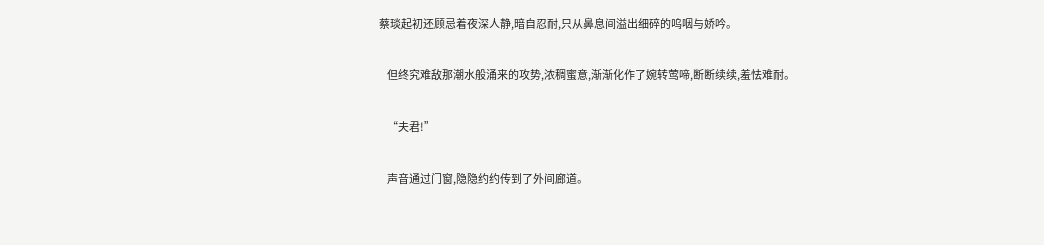蔡琰起初还顾忌着夜深人静,暗自忍耐,只从鼻息间溢出细碎的呜咽与娇吟。

    但终究难敌那潮水般涌来的攻势,浓稠蜜意,渐渐化作了婉转莺啼,断断续续,羞怯难耐。

    “夫君!”

    声音通过门窗,隐隐约约传到了外间廊道。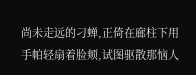尚未走远的刁蝉,正倚在廊柱下用手帕轻扇着脸颊,试图驱散那恼人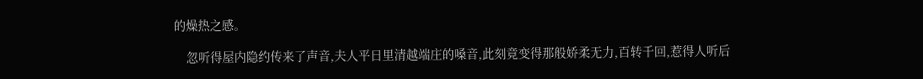的燥热之感。

    忽听得屋内隐约传来了声音,夫人平日里清越端庄的嗓音,此刻竟变得那般娇柔无力,百转千回,惹得人听后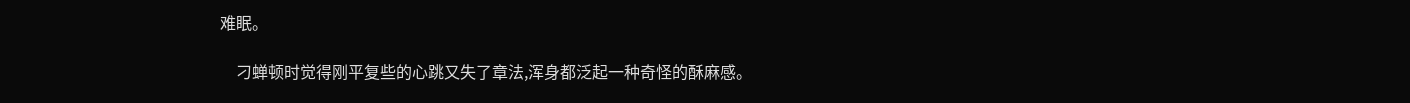难眠。

    刁蝉顿时觉得刚平复些的心跳又失了章法,浑身都泛起一种奇怪的酥麻感。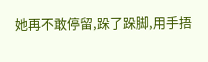她再不敢停留,跺了跺脚,用手捂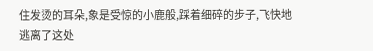住发烫的耳朵,象是受惊的小鹿般,踩着细碎的步子,飞快地逃离了这处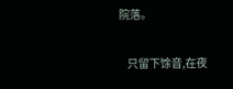院落。

    只留下馀音,在夜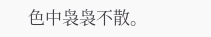色中袅袅不散。